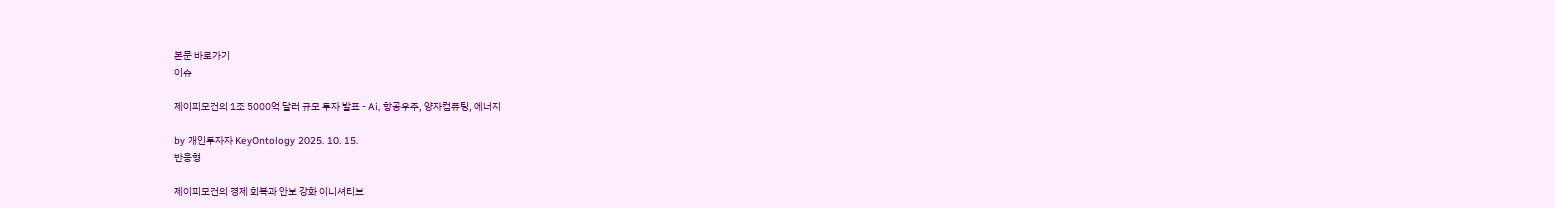본문 바로가기
이슈

제이피모건의 1조 5000억 달러 규모 투자 발표 - Ai, 항공우주, 양자컴퓨팅, 에너지

by 개인투자자 KeyOntology 2025. 10. 15.
반응형

제이피모건의 경제 회복과 안보 강화 이니셔티브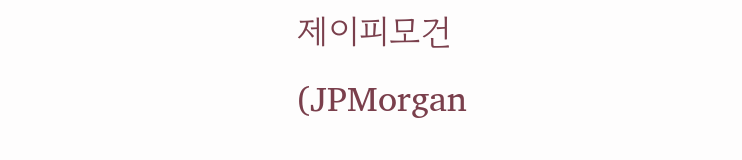제이피모건(JPMorgan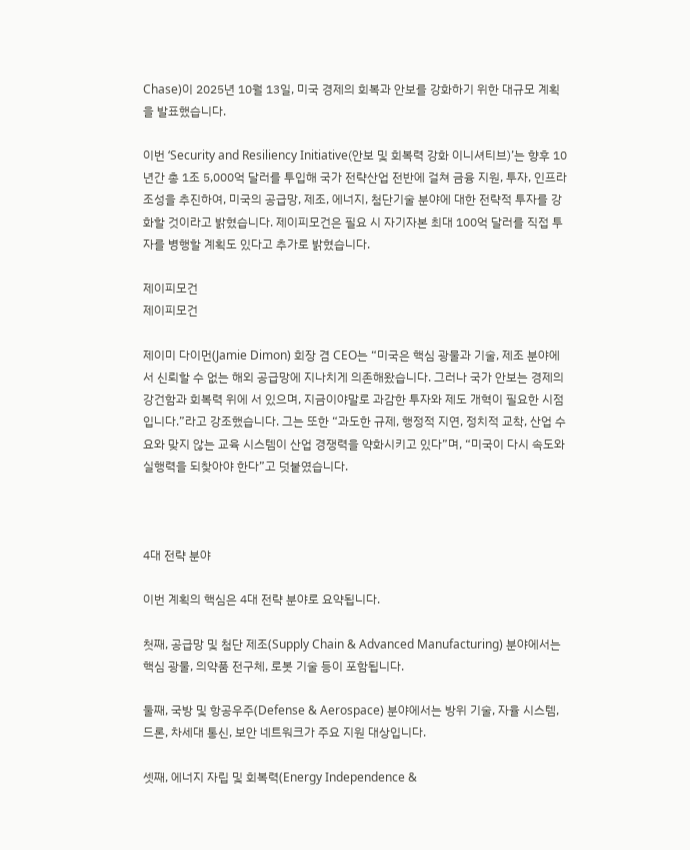Chase)이 2025년 10월 13일, 미국 경제의 회복과 안보를 강화하기 위한 대규모 계획을 발표했습니다.

이번 ‘Security and Resiliency Initiative(안보 및 회복력 강화 이니셔티브)’는 향후 10년간 총 1조 5,000억 달러를 투입해 국가 전략산업 전반에 걸쳐 금융 지원, 투자, 인프라 조성을 추진하여, 미국의 공급망, 제조, 에너지, 첨단기술 분야에 대한 전략적 투자를 강화할 것이라고 밝혔습니다. 제이피모건은 필요 시 자기자본 최대 100억 달러를 직접 투자를 병행할 계획도 있다고 추가로 밝혔습니다.

제이피모건
제이피모건

제이미 다이먼(Jamie Dimon) 회장 겸 CEO는 “미국은 핵심 광물과 기술, 제조 분야에서 신뢰할 수 없는 해외 공급망에 지나치게 의존해왔습니다. 그러나 국가 안보는 경제의 강건함과 회복력 위에 서 있으며, 지금이야말로 과감한 투자와 제도 개혁이 필요한 시점입니다.”라고 강조했습니다. 그는 또한 “과도한 규제, 행정적 지연, 정치적 교착, 산업 수요와 맞지 않는 교육 시스템이 산업 경쟁력을 약화시키고 있다”며, “미국이 다시 속도와 실행력을 되찾아야 한다”고 덧붙였습니다.



4대 전략 분야

이번 계획의 핵심은 4대 전략 분야로 요약됩니다.

첫째, 공급망 및 첨단 제조(Supply Chain & Advanced Manufacturing) 분야에서는 핵심 광물, 의약품 전구체, 로봇 기술 등이 포함됩니다.

둘째, 국방 및 항공우주(Defense & Aerospace) 분야에서는 방위 기술, 자율 시스템, 드론, 차세대 통신, 보안 네트워크가 주요 지원 대상입니다.

셋째, 에너지 자립 및 회복력(Energy Independence &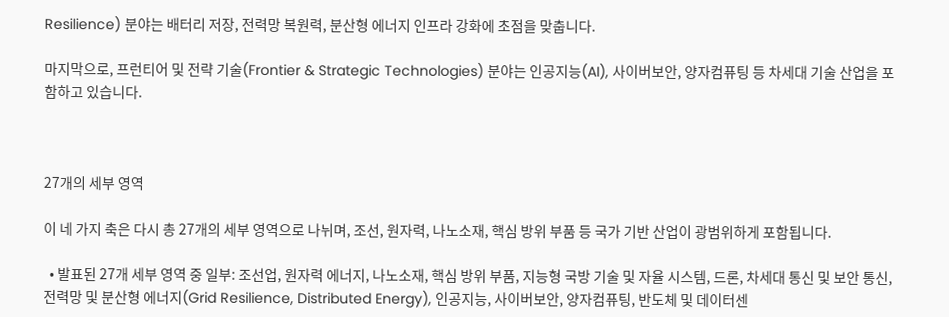Resilience) 분야는 배터리 저장, 전력망 복원력, 분산형 에너지 인프라 강화에 초점을 맞춥니다.

마지막으로, 프런티어 및 전략 기술(Frontier & Strategic Technologies) 분야는 인공지능(AI), 사이버보안, 양자컴퓨팅 등 차세대 기술 산업을 포함하고 있습니다.



27개의 세부 영역

이 네 가지 축은 다시 총 27개의 세부 영역으로 나뉘며, 조선, 원자력, 나노소재, 핵심 방위 부품 등 국가 기반 산업이 광범위하게 포함됩니다.

  • 발표된 27개 세부 영역 중 일부: 조선업, 원자력 에너지, 나노소재, 핵심 방위 부품, 지능형 국방 기술 및 자율 시스템, 드론, 차세대 통신 및 보안 통신, 전력망 및 분산형 에너지(Grid Resilience, Distributed Energy), 인공지능, 사이버보안, 양자컴퓨팅, 반도체 및 데이터센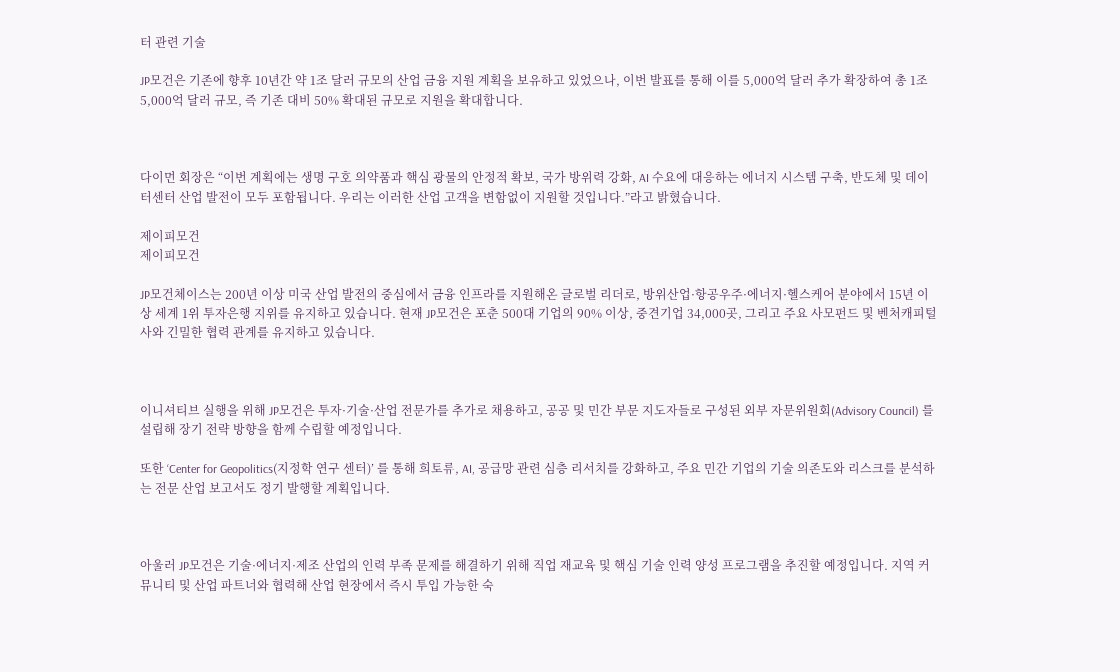터 관련 기술

JP모건은 기존에 향후 10년간 약 1조 달러 규모의 산업 금융 지원 계획을 보유하고 있었으나, 이번 발표를 통해 이를 5,000억 달러 추가 확장하여 총 1조 5,000억 달러 규모, 즉 기존 대비 50% 확대된 규모로 지원을 확대합니다.



다이먼 회장은 “이번 계획에는 생명 구호 의약품과 핵심 광물의 안정적 확보, 국가 방위력 강화, AI 수요에 대응하는 에너지 시스템 구축, 반도체 및 데이터센터 산업 발전이 모두 포함됩니다. 우리는 이러한 산업 고객을 변함없이 지원할 것입니다.”라고 밝혔습니다.

제이피모건
제이피모건

JP모건체이스는 200년 이상 미국 산업 발전의 중심에서 금융 인프라를 지원해온 글로벌 리더로, 방위산업·항공우주·에너지·헬스케어 분야에서 15년 이상 세계 1위 투자은행 지위를 유지하고 있습니다. 현재 JP모건은 포춘 500대 기업의 90% 이상, 중견기업 34,000곳, 그리고 주요 사모펀드 및 벤처캐피털사와 긴밀한 협력 관계를 유지하고 있습니다.



이니셔티브 실행을 위해 JP모건은 투자·기술·산업 전문가를 추가로 채용하고, 공공 및 민간 부문 지도자들로 구성된 외부 자문위원회(Advisory Council) 를 설립해 장기 전략 방향을 함께 수립할 예정입니다.

또한 ‘Center for Geopolitics(지정학 연구 센터)’ 를 통해 희토류, AI, 공급망 관련 심층 리서치를 강화하고, 주요 민간 기업의 기술 의존도와 리스크를 분석하는 전문 산업 보고서도 정기 발행할 계획입니다.



아울러 JP모건은 기술·에너지·제조 산업의 인력 부족 문제를 해결하기 위해 직업 재교육 및 핵심 기술 인력 양성 프로그램을 추진할 예정입니다. 지역 커뮤니티 및 산업 파트너와 협력해 산업 현장에서 즉시 투입 가능한 숙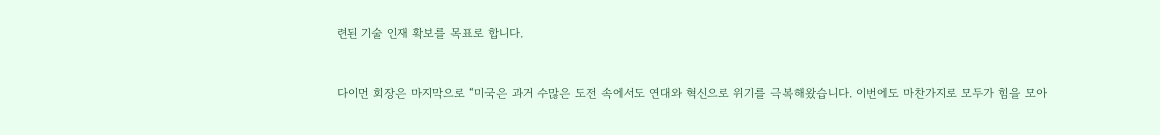련된 기술 인재 확보를 목표로 합니다.



다이먼 회장은 마지막으로 “미국은 과거 수많은 도전 속에서도 연대와 혁신으로 위기를 극복해왔습니다. 이번에도 마찬가지로 모두가 힘을 모아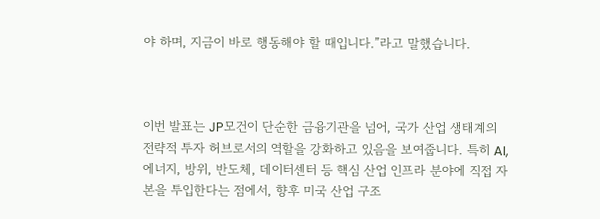야 하며, 지금이 바로 행동해야 할 때입니다.”라고 말했습니다.



이번 발표는 JP모건이 단순한 금융기관을 넘어, 국가 산업 생태계의 전략적 투자 허브로서의 역할을 강화하고 있음을 보여줍니다. 특히 AI, 에너지, 방위, 반도체, 데이터센터 등 핵심 산업 인프라 분야에 직접 자본을 투입한다는 점에서, 향후 미국 산업 구조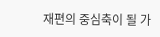재편의 중심축이 될 가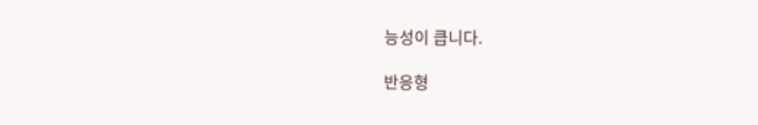능성이 큽니다.

반응형